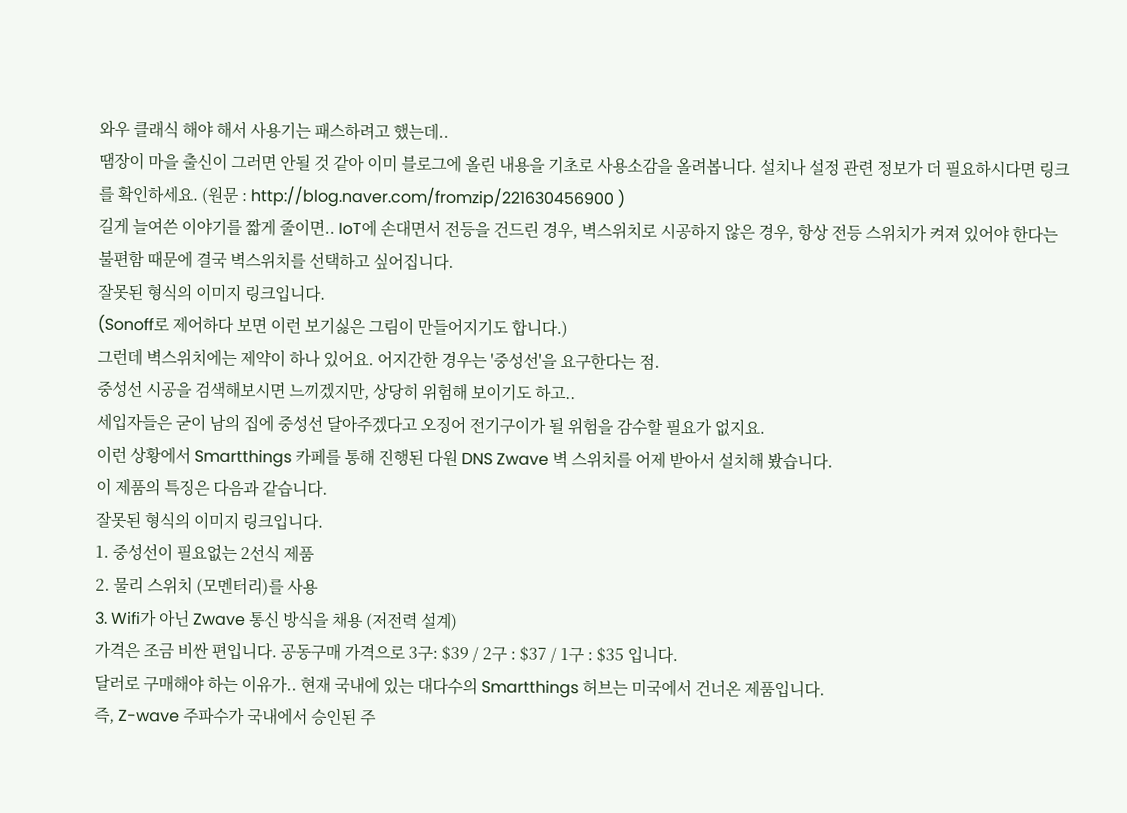와우 클래식 해야 해서 사용기는 패스하려고 했는데..
땜장이 마을 출신이 그러면 안될 것 같아 이미 블로그에 올린 내용을 기초로 사용소감을 올려봅니다. 설치나 설정 관련 정보가 더 필요하시다면 링크를 확인하세요. (원문 : http://blog.naver.com/fromzip/221630456900 )
길게 늘여쓴 이야기를 짧게 줄이면.. IoT에 손대면서 전등을 건드린 경우, 벽스위치로 시공하지 않은 경우, 항상 전등 스위치가 켜져 있어야 한다는 불편함 때문에 결국 벽스위치를 선택하고 싶어집니다.
잘못된 형식의 이미지 링크입니다.
(Sonoff로 제어하다 보면 이런 보기싫은 그림이 만들어지기도 합니다.)
그런데 벽스위치에는 제약이 하나 있어요. 어지간한 경우는 '중성선'을 요구한다는 점.
중성선 시공을 검색해보시면 느끼겠지만, 상당히 위험해 보이기도 하고..
세입자들은 굳이 남의 집에 중성선 달아주겠다고 오징어 전기구이가 될 위험을 감수할 필요가 없지요.
이런 상황에서 Smartthings 카페를 통해 진행된 다원 DNS Zwave 벽 스위치를 어제 받아서 설치해 봤습니다.
이 제품의 특징은 다음과 같습니다.
잘못된 형식의 이미지 링크입니다.
1. 중성선이 필요없는 2선식 제품
2. 물리 스위치 (모멘터리)를 사용
3. Wifi가 아닌 Zwave 통신 방식을 채용 (저전력 설계)
가격은 조금 비싼 편입니다. 공동구매 가격으로 3구: $39 / 2구 : $37 / 1구 : $35 입니다.
달러로 구매해야 하는 이유가.. 현재 국내에 있는 대다수의 Smartthings 허브는 미국에서 건너온 제품입니다.
즉, Z-wave 주파수가 국내에서 승인된 주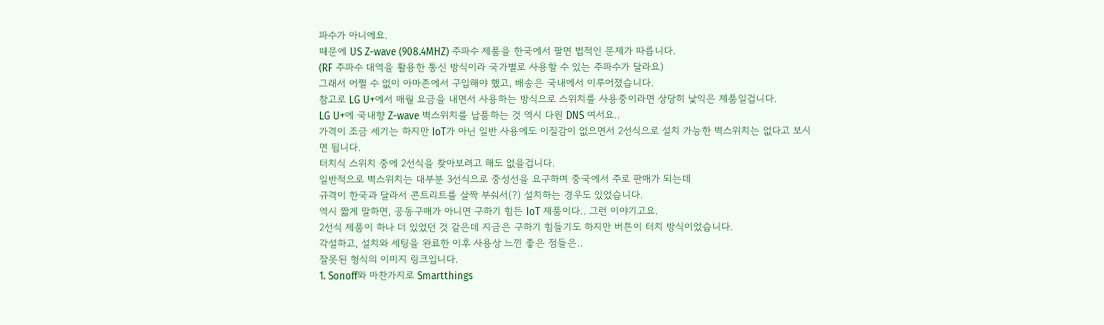파수가 아니에요.
때문에 US Z-wave (908.4MHZ) 주파수 제품을 한국에서 팔면 법적인 문제가 따릅니다.
(RF 주파수 대역을 활용한 통신 방식이라 국가별로 사용할 수 있는 주파수가 달라요)
그래서 어쩔 수 없이 아마존에서 구입해야 했고, 배송은 국내에서 이루어졌습니다.
참고로 LG U+에서 매월 요금을 내면서 사용하는 방식으로 스위치를 사용중이라면 상당히 낯익은 제품일겁니다.
LG U+에 국내향 Z-wave 벽스위치를 납품하는 것 역시 다원 DNS 여서요..
가격이 조금 세기는 하지만 IoT가 아닌 일반 사용에도 이질감이 없으면서 2선식으로 설치 가능한 벽스위치는 없다고 보시면 됩니다.
터치식 스위치 중에 2선식을 찾아보려고 해도 없을겁니다.
일반적으로 벽스위치는 대부분 3선식으로 중성선을 요구하며 중국에서 주로 판매가 되는데
규격이 한국과 달라서 콘트리트를 살짝 부숴서(?) 설치하는 경우도 있었습니다.
역시 짧게 말하면, 공동구매가 아니면 구하기 힘든 IoT 제품이다.. 그런 이야기고요.
2선식 제품이 하나 더 있었던 것 같은데 지금은 구하기 힘들기도 하지만 버튼이 터치 방식이었습니다.
각설하고, 설치와 세팅을 완료한 이후 사용상 느낀 좋은 점들은..
잘못된 형식의 이미지 링크입니다.
1. Sonoff와 마찬가지로 Smartthings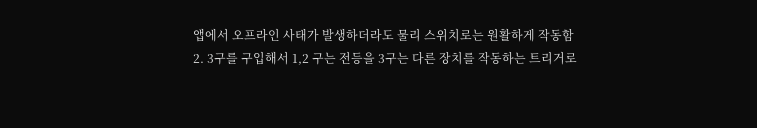앱에서 오프라인 사태가 발생하더라도 물리 스위치로는 원활하게 작동함
2. 3구를 구입해서 1,2 구는 전등을 3구는 다른 장치를 작동하는 트리거로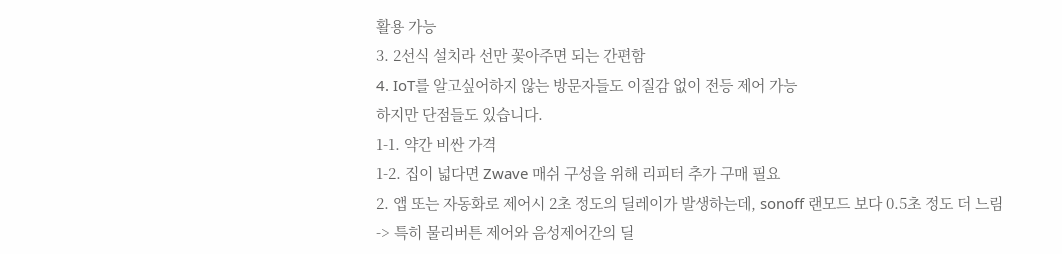활용 가능
3. 2선식 설치라 선만 꽃아주면 되는 간편함
4. IoT를 알고싶어하지 않는 방문자들도 이질감 없이 전등 제어 가능
하지만 단점들도 있습니다.
1-1. 약간 비싼 가격
1-2. 집이 넓다면 Zwave 매쉬 구성을 위해 리피터 추가 구매 필요
2. 앱 또는 자동화로 제어시 2초 정도의 딜레이가 발생하는데, sonoff 랜모드 보다 0.5초 정도 더 느림
-> 특히 물리버튼 제어와 음성제어간의 딜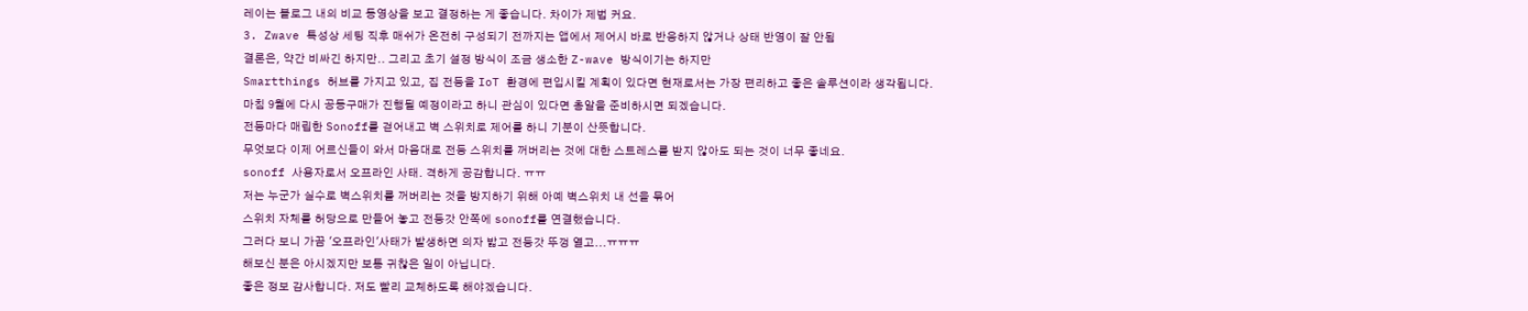레이는 블로그 내의 비교 동영상을 보고 결정하는 게 좋습니다. 차이가 제법 커요.
3. Zwave 특성상 세팅 직후 매쉬가 온전히 구성되기 전까지는 앱에서 제어시 바로 반응하지 않거나 상태 반영이 잘 안됨
결론은, 약간 비싸긴 하지만.. 그리고 초기 설정 방식이 조금 생소한 Z-wave 방식이기는 하지만
Smartthings 허브를 가지고 있고, 집 전등을 IoT 환경에 편입시킬 계획이 있다면 현재로서는 가장 편리하고 좋은 솔루션이라 생각됩니다.
마침 9월에 다시 공동구매가 진행될 예정이라고 하니 관심이 있다면 총알을 준비하시면 되겠습니다.
전등마다 매립한 Sonoff를 걷어내고 벽 스위치로 제어를 하니 기분이 산뜻합니다.
무엇보다 이제 어르신들이 와서 마음대로 전등 스위치를 꺼버리는 것에 대한 스트레스를 받지 않아도 되는 것이 너무 좋네요.
sonoff 사용자로서 오프라인 사태. 격하게 공감합니다. ㅠㅠ
저는 누군가 실수로 벽스위치를 꺼버리는 것을 방지하기 위해 아예 벽스위치 내 선을 묶어
스위치 자체를 허당으로 만들어 놓고 전등갓 안쪽에 sonoff를 연결했습니다.
그러다 보니 가끔 '오프라인'사태가 발생하면 의자 밟고 전등갓 뚜껑 열고...ㅠㅠㅠ
해보신 분은 아시겠지만 보통 귀찮은 일이 아닙니다.
좋은 정보 감사합니다. 저도 빨리 교체하도록 해야겠습니다.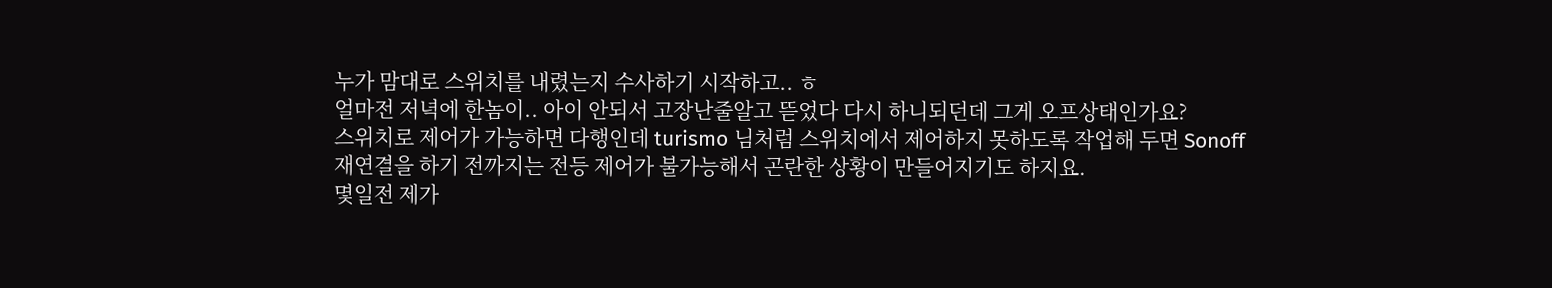누가 맘대로 스위치를 내렸는지 수사하기 시작하고.. ㅎ
얼마전 저녁에 한놈이.. 아이 안되서 고장난줄알고 뜯었다 다시 하니되던데 그게 오프상태인가요?
스위치로 제어가 가능하면 다행인데 turismo 님처럼 스위치에서 제어하지 못하도록 작업해 두면 Sonoff 재연결을 하기 전까지는 전등 제어가 불가능해서 곤란한 상황이 만들어지기도 하지요.
몇일전 제가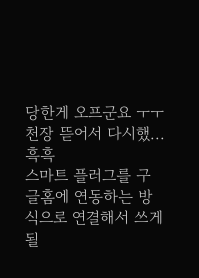당한게 오프군요 ㅜㅜ 천장 뜯어서 다시했... 흑흑
스마트 플러그를 구글홈에 연동하는 방식으로 연결해서 쓰게 될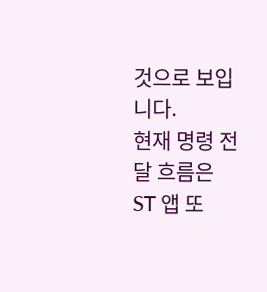것으로 보입니다.
현재 명령 전달 흐름은
ST 앱 또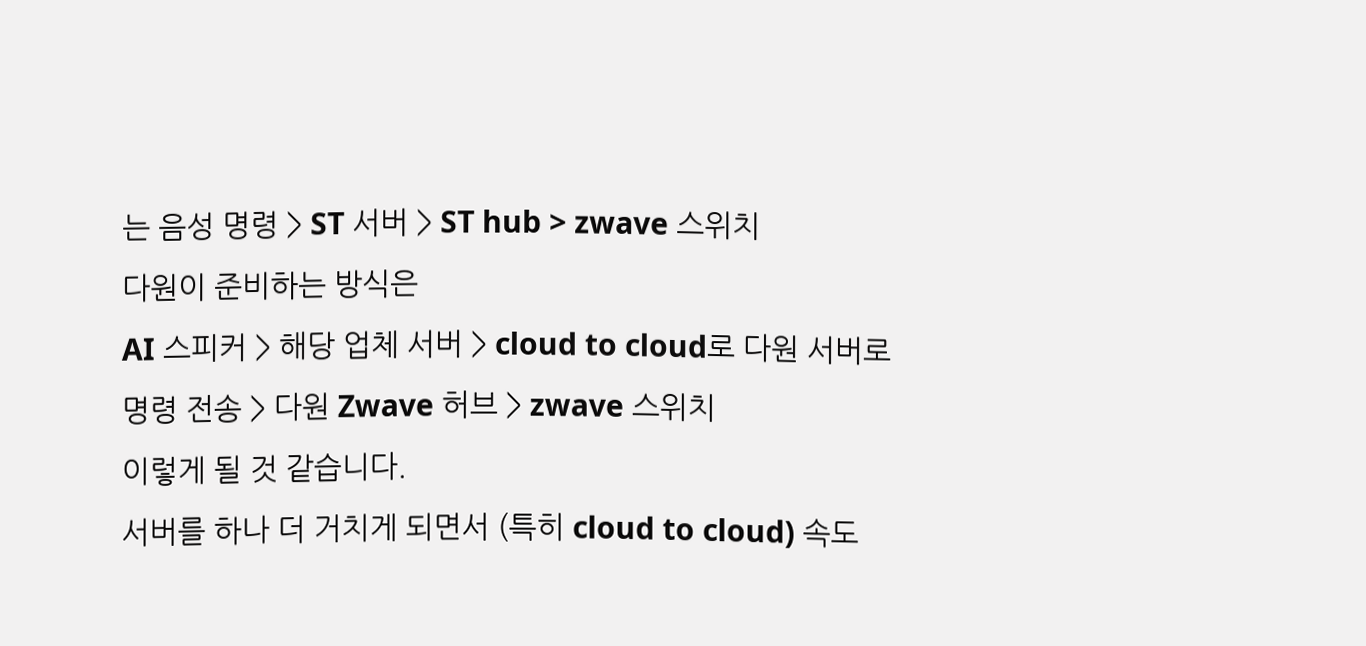는 음성 명령 > ST 서버 > ST hub > zwave 스위치
다원이 준비하는 방식은
AI 스피커 > 해당 업체 서버 > cloud to cloud로 다원 서버로 명령 전송 > 다원 Zwave 허브 > zwave 스위치
이렇게 될 것 같습니다.
서버를 하나 더 거치게 되면서 (특히 cloud to cloud) 속도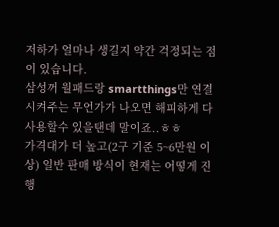저하가 얼마나 생길지 약간 걱정되는 점이 있습니다.
삼성꺼 월패드랑 smartthings만 연결시켜주는 무언가가 나오면 해피하게 다 사용할수 있을탠데 말이죠..ㅎㅎ
가격대가 더 높고(2구 기준 5~6만원 이상) 일반 판매 방식이 현재는 어떻게 진행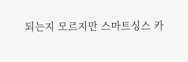되는지 모르지만 스마트싱스 카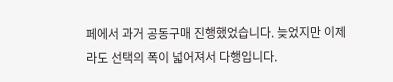페에서 과거 공동구매 진행했었습니다. 늦었지만 이제라도 선택의 폭이 넓어져서 다행입니다.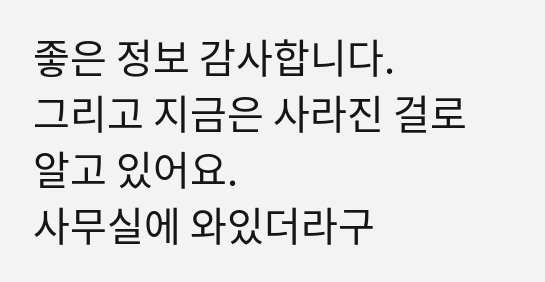좋은 정보 감사합니다.
그리고 지금은 사라진 걸로 알고 있어요.
사무실에 와있더라구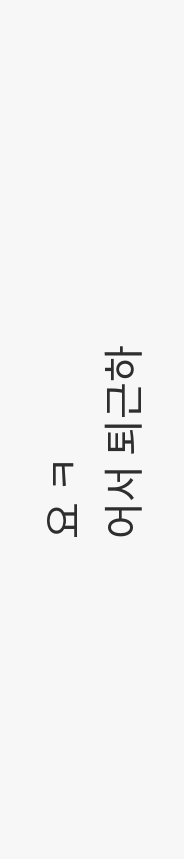요 ㅋ
어서 퇴근하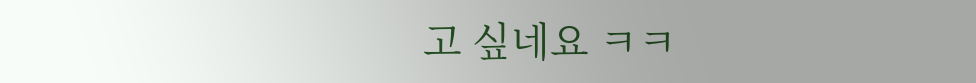고 싶네요 ㅋㅋ